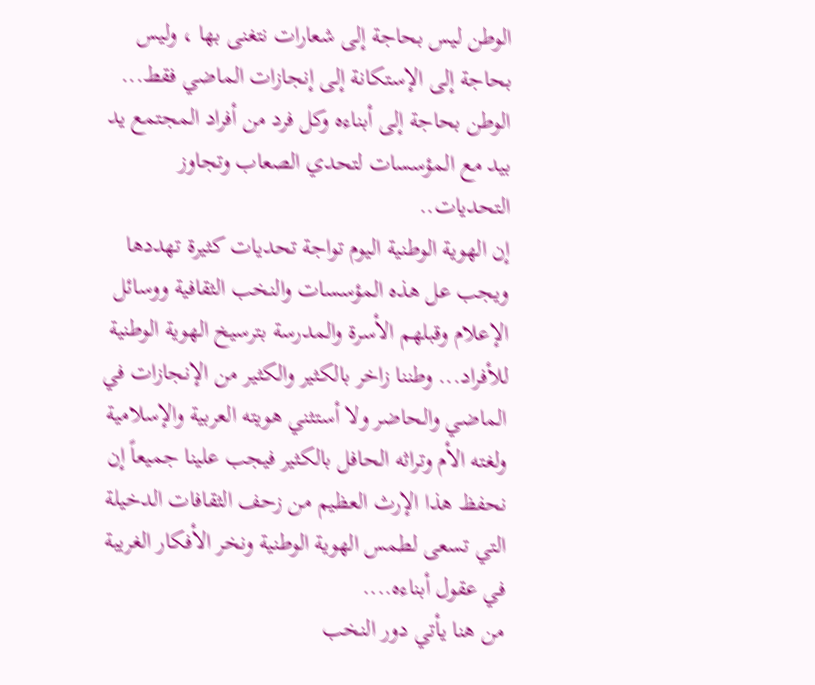الوطن ليس بحاجة إلى شعارات نتغنى بها ، وليس بحاجة إلى الإستكانة إلى إنجازات الماضي فقط... الوطن بحاجة إلى أبناءه وكل فرد من أفراد المجتمع يد بيد مع المؤسسات لتحدي الصعاب وتجاوز التحديات..
إن الهوية الوطنية اليوم تواجة تحديات كثيرة تهددها ويجب عل هذه المؤسسات والنخب الثقافية ووسائل الإعلام وقبلهم الأسرة والمدرسة بترسيخ الهوية الوطنية للأفراد... وطننا زاخر بالكثير والكثير من الإنجازات في الماضي والحاضر ولا أستثني هويته العربية والإسلامية ولغته الأم وتراثه الحافل بالكثير فيجب علينا جميعاً إن نحفظ هذا الإرث العظيم من زحف الثقافات الدخيلة التي تسعى لطمس الهوية الوطنية ونخر الأفكار الغريبة في عقول أبناءه....
من هنا يأتي دور النخب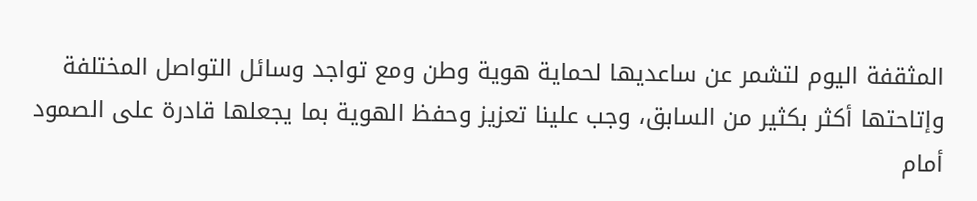المثقفة اليوم لتشمر عن ساعديها لحماية هوية وطن ومع تواجد وسائل التواصل المختلفة وإتاحتها أكثر بكثير من السابق، وجب علينا تعزيز وحفظ الهوية بما يجعلها قادرة على الصمود أمام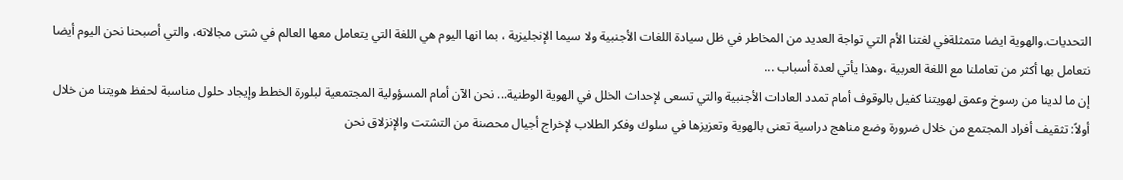التحديات.والهوية ايضا متمثلةفي لغتنا الأم التي تواجة العديد من المخاطر في ظل سيادة اللغات الأجنبية ولا سيما الإنجليزية ، بما انها اليوم هي اللغة التي يتعامل معها العالم في شتى مجالاته، والتي أصبحنا نحن اليوم أيضا نتعامل بها أكثر من تعاملنا مع اللغة العربية ،وهذا يأتي لعدة أسباب ...
إن ما لدينا من رسوخ وعمق لهويتنا كفيل بالوقوف أمام تمدد العادات الأجنبية والتي تسعى لإحداث الخلل في الهوية الوطنية... نحن الآن أمام المسؤولية المجتمعية لبلورة الخطط وإيجاد حلول مناسبة لحفظ هويتنا من خلال
أولاً: تثقيف أفراد المجتمع من خلال ضرورة وضع مناهج دراسية تعنى بالهوية وتعزيزها في سلوك وفكر الطلاب لإخراج أجيال محصنة من التشتت والإنزلاق نحن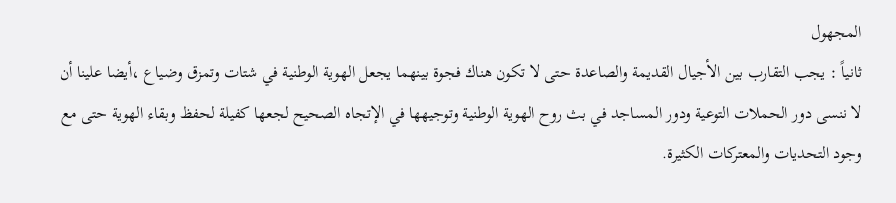المجهول
ثانياً : يجب التقارب بين الأجيال القديمة والصاعدة حتى لا تكون هناك فجوة بينهما يجعل الهوية الوطنية في شتات وتمزق وضياع ،أيضا علينا أن لا ننسى دور الحملات التوعية ودور المساجد في بث روح الهوية الوطنية وتوجيهها في الإتجاه الصحيح لجعها كفيلة لحفظ وبقاء الهوية حتى مع وجود التحديات والمعتركات الكثيرة.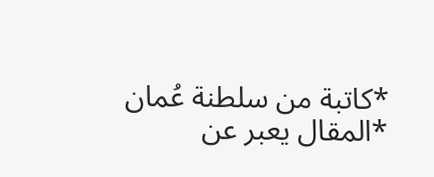*كاتبة من سلطنة عُمان
*المقال يعبر عن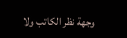وجهة نظر الكاتب ولا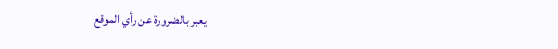يعبر بالضرورة عن رأي الموقع